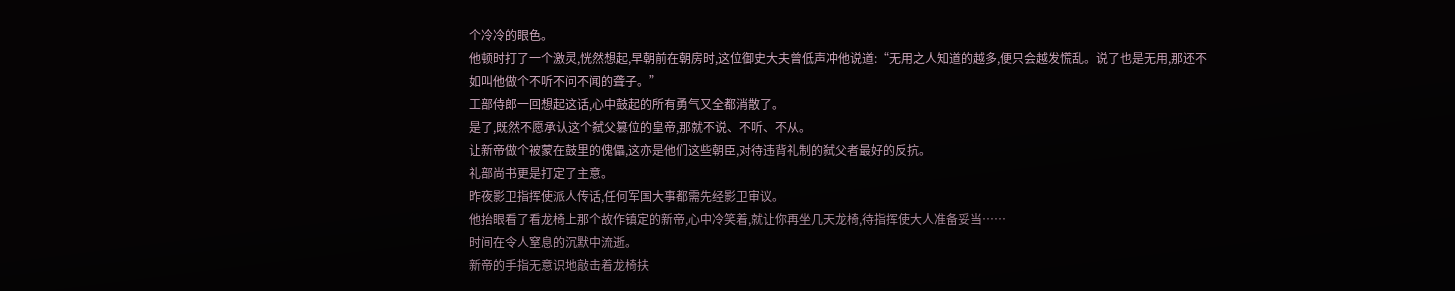个冷冷的眼色。
他顿时打了一个激灵,恍然想起,早朝前在朝房时,这位御史大夫曾低声冲他说道:“无用之人知道的越多,便只会越发慌乱。说了也是无用,那还不如叫他做个不听不问不闻的聋子。”
工部侍郎一回想起这话,心中鼓起的所有勇气又全都消散了。
是了,既然不愿承认这个弑父篡位的皇帝,那就不说、不听、不从。
让新帝做个被蒙在鼓里的傀儡,这亦是他们这些朝臣,对待违背礼制的弑父者最好的反抗。
礼部尚书更是打定了主意。
昨夜影卫指挥使派人传话,任何军国大事都需先经影卫审议。
他抬眼看了看龙椅上那个故作镇定的新帝,心中冷笑着,就让你再坐几天龙椅,待指挥使大人准备妥当……
时间在令人窒息的沉默中流逝。
新帝的手指无意识地敲击着龙椅扶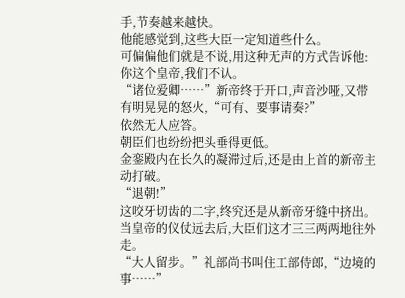手,节奏越来越快。
他能感觉到,这些大臣一定知道些什么。
可偏偏他们就是不说,用这种无声的方式告诉他:你这个皇帝,我们不认。
“诸位爱卿……”新帝终于开口,声音沙哑,又带有明晃晃的怒火,“可有、要事请奏?”
依然无人应答。
朝臣们也纷纷把头垂得更低。
金銮殿内在长久的凝滞过后,还是由上首的新帝主动打破。
“退朝!”
这咬牙切齿的二字,终究还是从新帝牙缝中挤出。
当皇帝的仪仗远去后,大臣们这才三三两两地往外走。
“大人留步。”礼部尚书叫住工部侍郎,“边境的事……”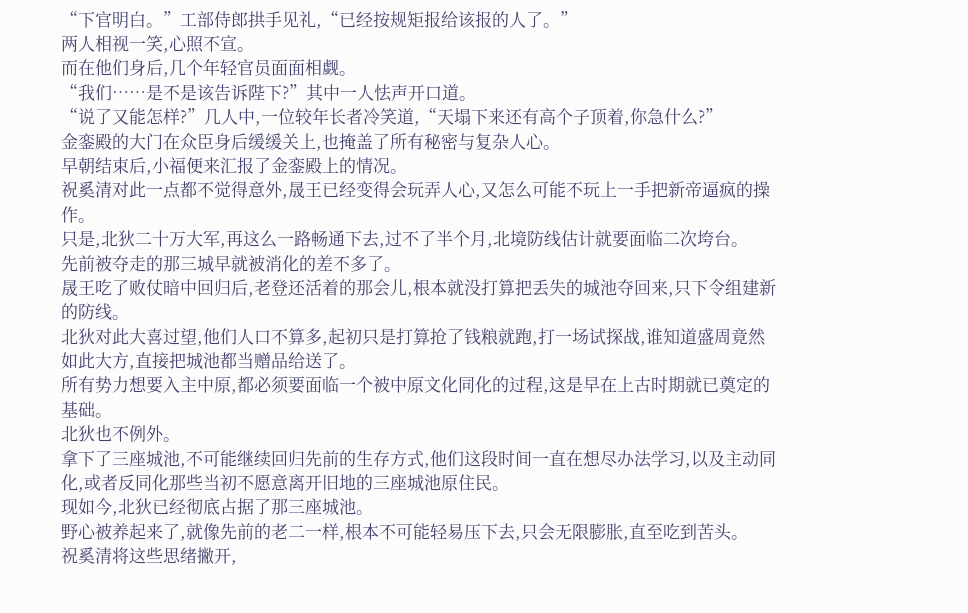“下官明白。”工部侍郎拱手见礼,“已经按规矩报给该报的人了。”
两人相视一笑,心照不宣。
而在他们身后,几个年轻官员面面相觑。
“我们……是不是该告诉陛下?”其中一人怯声开口道。
“说了又能怎样?”几人中,一位较年长者冷笑道,“天塌下来还有高个子顶着,你急什么?”
金銮殿的大门在众臣身后缓缓关上,也掩盖了所有秘密与复杂人心。
早朝结束后,小福便来汇报了金銮殿上的情况。
祝奚清对此一点都不觉得意外,晟王已经变得会玩弄人心,又怎么可能不玩上一手把新帝逼疯的操作。
只是,北狄二十万大军,再这么一路畅通下去,过不了半个月,北境防线估计就要面临二次垮台。
先前被夺走的那三城早就被消化的差不多了。
晟王吃了败仗暗中回归后,老登还活着的那会儿,根本就没打算把丢失的城池夺回来,只下令组建新的防线。
北狄对此大喜过望,他们人口不算多,起初只是打算抢了钱粮就跑,打一场试探战,谁知道盛周竟然如此大方,直接把城池都当赠品给送了。
所有势力想要入主中原,都必须要面临一个被中原文化同化的过程,这是早在上古时期就已奠定的基础。
北狄也不例外。
拿下了三座城池,不可能继续回归先前的生存方式,他们这段时间一直在想尽办法学习,以及主动同化,或者反同化那些当初不愿意离开旧地的三座城池原住民。
现如今,北狄已经彻底占据了那三座城池。
野心被养起来了,就像先前的老二一样,根本不可能轻易压下去,只会无限膨胀,直至吃到苦头。
祝奚清将这些思绪撇开,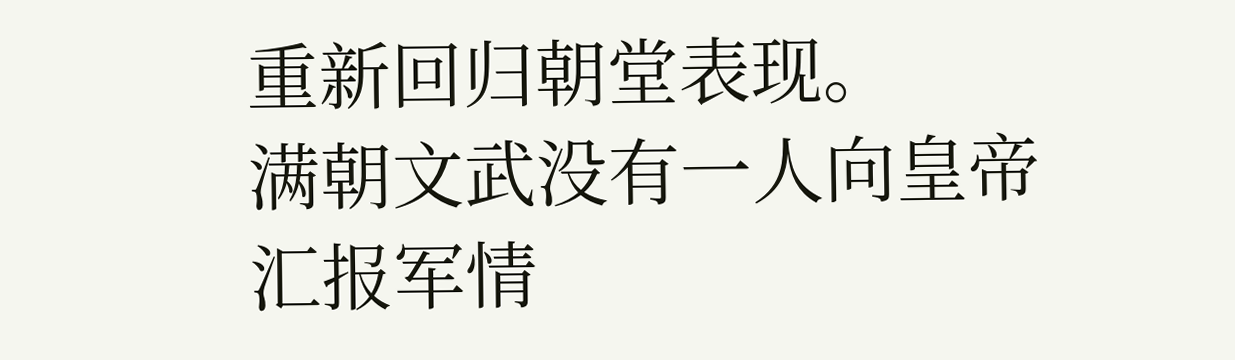重新回归朝堂表现。
满朝文武没有一人向皇帝汇报军情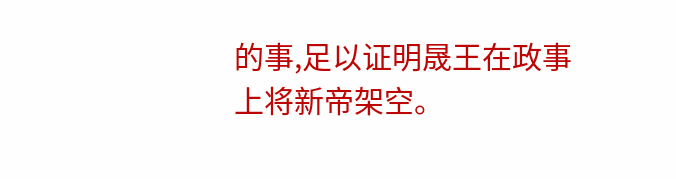的事,足以证明晟王在政事上将新帝架空。